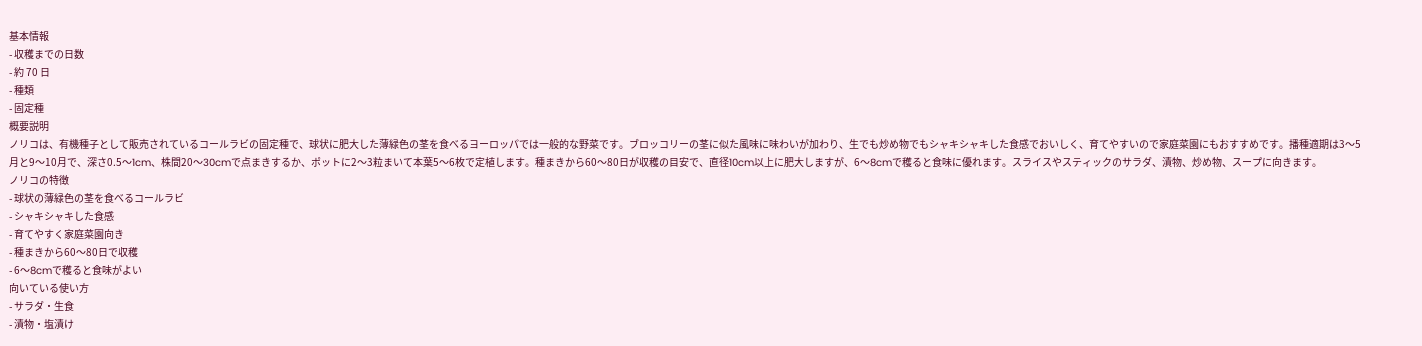基本情報
- 収穫までの日数
- 約 70 日
- 種類
- 固定種
概要説明
ノリコは、有機種子として販売されているコールラビの固定種で、球状に肥大した薄緑色の茎を食べるヨーロッパでは一般的な野菜です。ブロッコリーの茎に似た風味に味わいが加わり、生でも炒め物でもシャキシャキした食感でおいしく、育てやすいので家庭菜園にもおすすめです。播種適期は3〜5月と9〜10月で、深さ0.5〜1cm、株間20〜30cmで点まきするか、ポットに2〜3粒まいて本葉5〜6枚で定植します。種まきから60〜80日が収穫の目安で、直径10cm以上に肥大しますが、6〜8cmで穫ると食味に優れます。スライスやスティックのサラダ、漬物、炒め物、スープに向きます。
ノリコの特徴
- 球状の薄緑色の茎を食べるコールラビ
- シャキシャキした食感
- 育てやすく家庭菜園向き
- 種まきから60〜80日で収穫
- 6〜8cmで穫ると食味がよい
向いている使い方
- サラダ・生食
- 漬物・塩漬け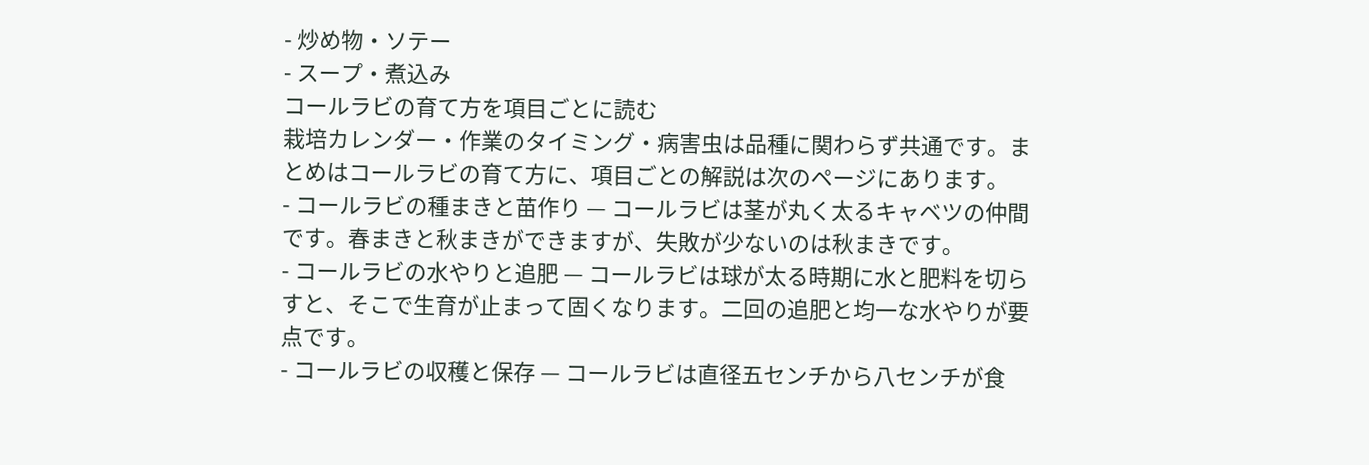- 炒め物・ソテー
- スープ・煮込み
コールラビの育て方を項目ごとに読む
栽培カレンダー・作業のタイミング・病害虫は品種に関わらず共通です。まとめはコールラビの育て方に、項目ごとの解説は次のページにあります。
- コールラビの種まきと苗作り — コールラビは茎が丸く太るキャベツの仲間です。春まきと秋まきができますが、失敗が少ないのは秋まきです。
- コールラビの水やりと追肥 — コールラビは球が太る時期に水と肥料を切らすと、そこで生育が止まって固くなります。二回の追肥と均一な水やりが要点です。
- コールラビの収穫と保存 — コールラビは直径五センチから八センチが食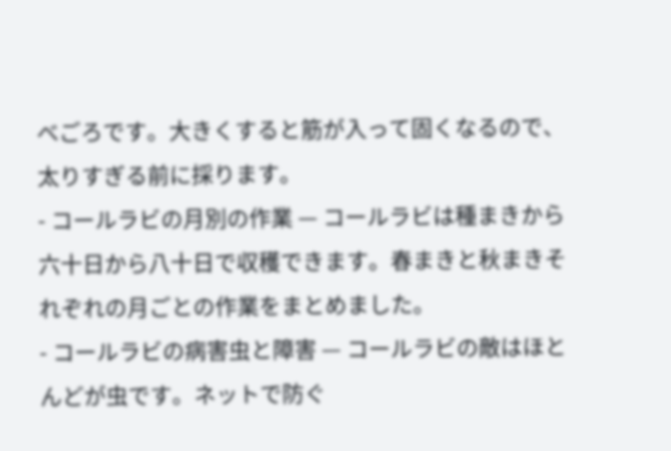べごろです。大きくすると筋が入って固くなるので、太りすぎる前に採ります。
- コールラビの月別の作業 — コールラビは種まきから六十日から八十日で収穫できます。春まきと秋まきそれぞれの月ごとの作業をまとめました。
- コールラビの病害虫と障害 — コールラビの敵はほとんどが虫です。ネットで防ぐ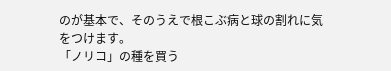のが基本で、そのうえで根こぶ病と球の割れに気をつけます。
「ノリコ」の種を買う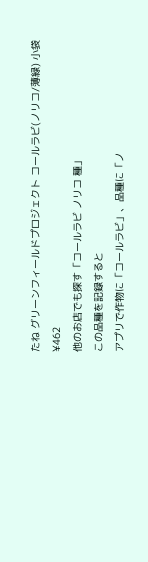たね グリーンフィールドプロジェクト コールラビ(ノリコ/薄緑) 小袋
¥462
他のお店でも探す「コールラビ ノリコ 種」
この品種を記録すると
アプリで作物に「コールラビ」、品種に「ノ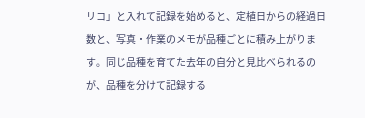リコ」と入れて記録を始めると、定植日からの経過日数と、写真・作業のメモが品種ごとに積み上がります。同じ品種を育てた去年の自分と見比べられるのが、品種を分けて記録する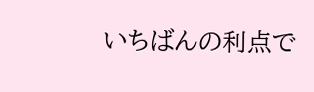いちばんの利点で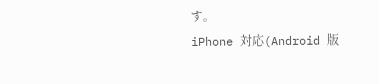す。
iPhone 対応(Android 版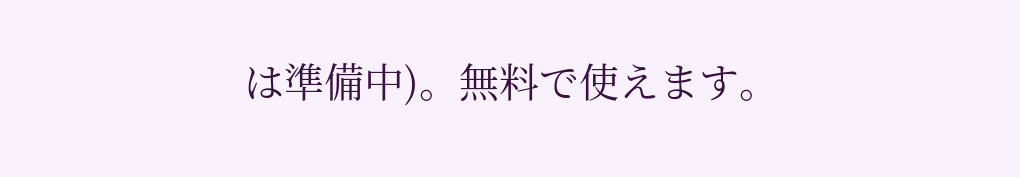は準備中)。無料で使えます。